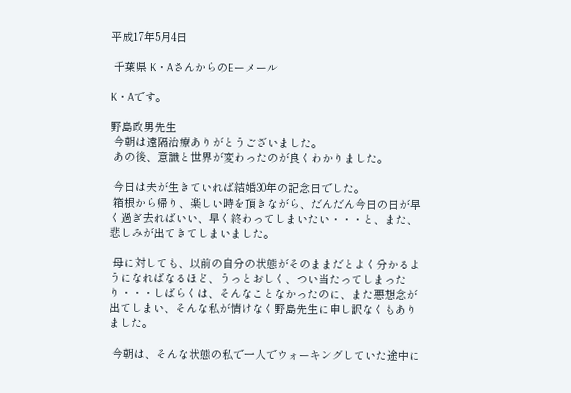平成17年5月4日

 千葉県 K・AさんからのEーメール

K・Aです。

野島政男先生
 今朝は遠隔治療ありがとうございました。
 あの後、意識と世界が変わったのが良くわかりました。

 今日は夫が生きていれば結婚30年の記念日でした。
 箱根から帰り、楽しい時を頂きながら、だんだん今日の日が早く過ぎ去ればいい、早く終わってしまいたい・・・と、また、悲しみが出てきてしまいました。

 母に対しても、以前の自分の状態がそのままだとよく分かるようになればなるほど、うっとおしく、つい当たってしまったり・・・しばらくは、そんなことなかったのに、また悪想念が出てしまい、そんな私が情けなく野島先生に申し訳なくもありました。

 今朝は、そんな状態の私で一人でウォーキングしていた途中に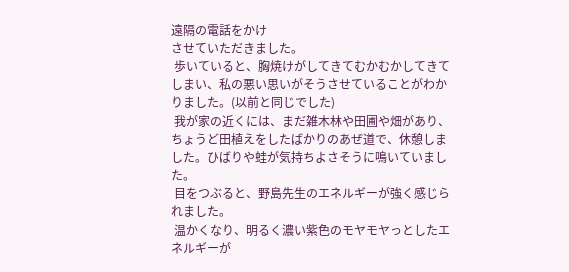遠隔の電話をかけ
させていただきました。
 歩いていると、胸焼けがしてきてむかむかしてきてしまい、私の悪い思いがそうさせていることがわかりました。(以前と同じでした)
 我が家の近くには、まだ雑木林や田圃や畑があり、ちょうど田植えをしたばかりのあぜ道で、休憩しました。ひばりや蛙が気持ちよさそうに鳴いていました。
 目をつぶると、野島先生のエネルギーが強く感じられました。
 温かくなり、明るく濃い紫色のモヤモヤっとしたエネルギーが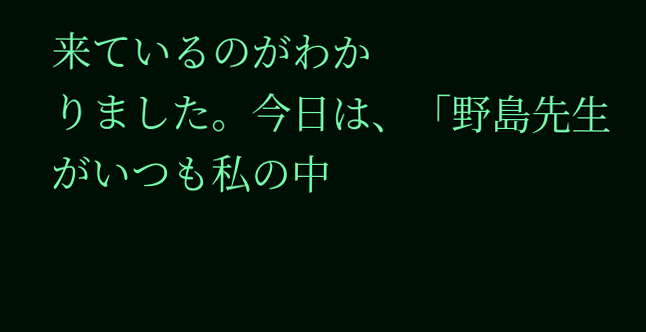来ているのがわか
りました。今日は、「野島先生がいつも私の中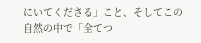にいてくださる」こと、そしてこの自然の中で「全てつ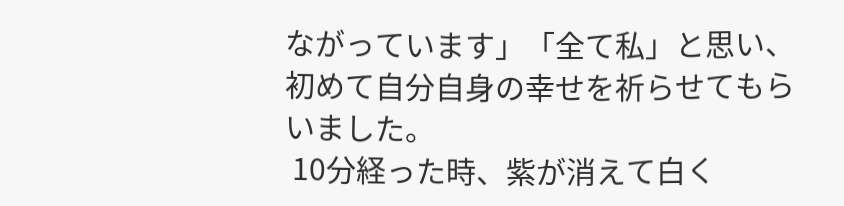ながっています」「全て私」と思い、初めて自分自身の幸せを祈らせてもらいました。
 10分経った時、紫が消えて白く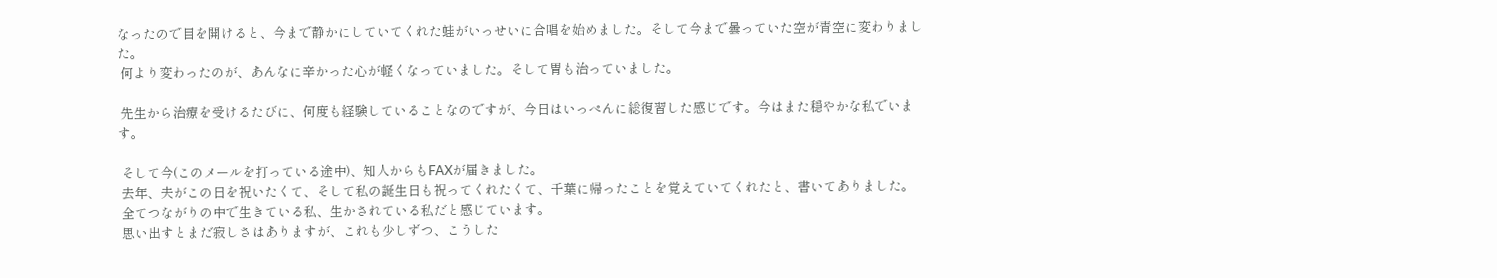なったので目を開けると、今まで静かにしていてくれた蛙がいっせいに合唱を始めました。そして今まで曇っていた空が青空に変わりました。
 何より変わったのが、あんなに辛かった心が軽くなっていました。そして胃も治っていました。

 先生から治療を受けるたびに、何度も経験していることなのですが、今日はいっぺんに総復習した感じです。今はまた穏やかな私でいます。

 そして今(このメールを打っている途中)、知人からもFAXが届きました。
 去年、夫がこの日を祝いたくて、そして私の誕生日も祝ってくれたくて、千葉に帰ったことを覚えていてくれたと、書いてありました。
 全てつながりの中で生きている私、生かされている私だと感じています。
 思い出すとまだ寂しさはありますが、これも少しずつ、こうした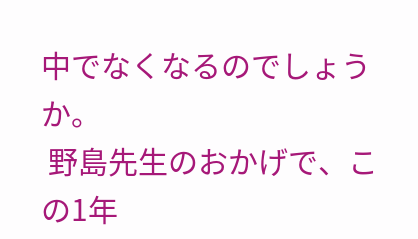中でなくなるのでしょうか。
 野島先生のおかげで、この1年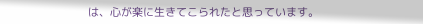は、心が楽に生きてこられたと思っています。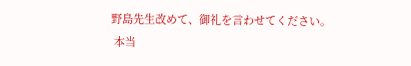野島先生改めて、御礼を言わせてください。
 本当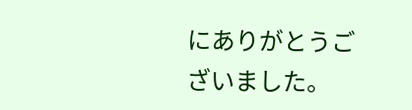にありがとうございました。